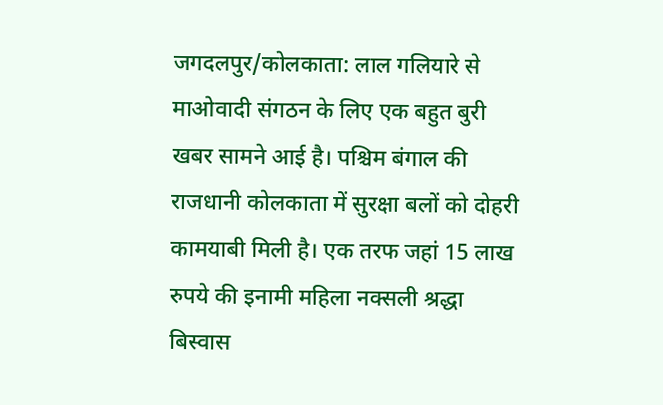जगदलपुर/कोलकाता: लाल गलियारे से माओवादी संगठन के लिए एक बहुत बुरी खबर सामने आई है। पश्चिम बंगाल की राजधानी कोलकाता में सुरक्षा बलों को दोहरी कामयाबी मिली है। एक तरफ जहां 15 लाख रुपये की इनामी महिला नक्सली श्रद्धा बिस्वास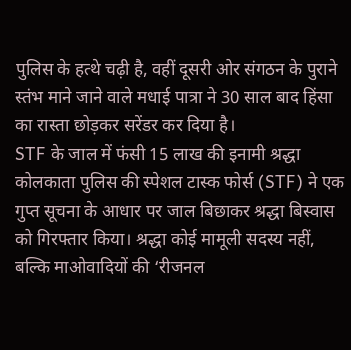पुलिस के हत्थे चढ़ी है, वहीं दूसरी ओर संगठन के पुराने स्तंभ माने जाने वाले मधाई पात्रा ने 30 साल बाद हिंसा का रास्ता छोड़कर सरेंडर कर दिया है।
STF के जाल में फंसी 15 लाख की इनामी श्रद्धा
कोलकाता पुलिस की स्पेशल टास्क फोर्स (STF) ने एक गुप्त सूचना के आधार पर जाल बिछाकर श्रद्धा बिस्वास को गिरफ्तार किया। श्रद्धा कोई मामूली सदस्य नहीं, बल्कि माओवादियों की ‘रीजनल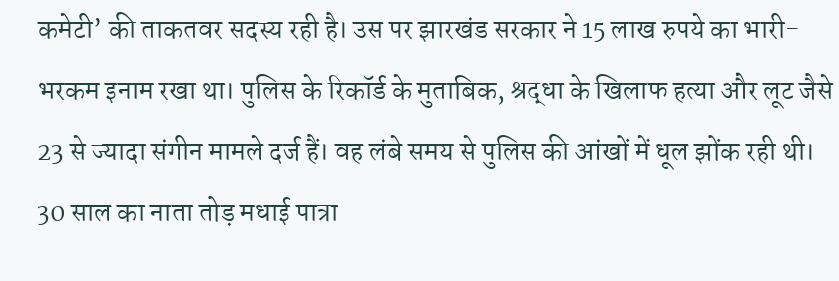कमेटी’ की ताकतवर सदस्य रही है। उस पर झारखंड सरकार ने 15 लाख रुपये का भारी-भरकम इनाम रखा था। पुलिस के रिकॉर्ड के मुताबिक, श्रद्धा के खिलाफ हत्या और लूट जैसे 23 से ज्यादा संगीन मामले दर्ज हैं। वह लंबे समय से पुलिस की आंखों में धूल झोंक रही थी।
30 साल का नाता तोड़ मधाई पात्रा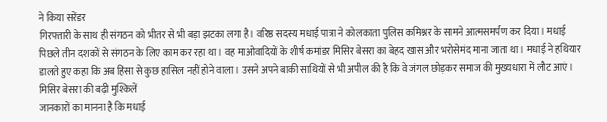ने किया सरेंडर
गिरफ्तारी के साथ ही संगठन को भीतर से भी बड़ा झटका लगा है। वरिष्ठ सदस्य मधाई पात्रा ने कोलकाता पुलिस कमिश्नर के सामने आत्मसमर्पण कर दिया। मधाई पिछले तीन दशकों से संगठन के लिए काम कर रहा था। वह माओवादियों के शीर्ष कमांडर मिसिर बेसरा का बेहद खास और भरोसेमंद माना जाता था। मधाई ने हथियार डालते हुए कहा कि अब हिंसा से कुछ हासिल नहीं होने वाला। उसने अपने बाकी साथियों से भी अपील की है कि वे जंगल छोड़कर समाज की मुख्यधारा में लौट आएं।
मिसिर बेसरा की बढ़ी मुश्किलें
जानकारों का मानना है कि मधाई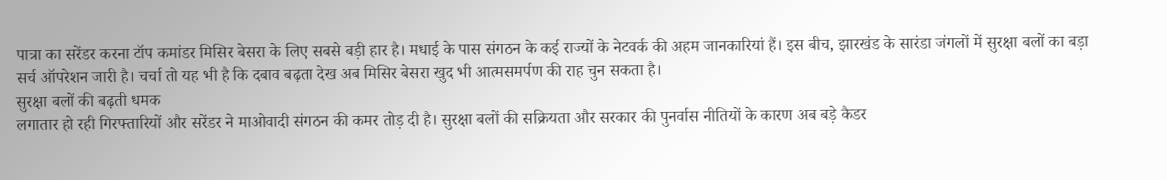पात्रा का सरेंडर करना टॉप कमांडर मिसिर बेसरा के लिए सबसे बड़ी हार है। मधाई के पास संगठन के कई राज्यों के नेटवर्क की अहम जानकारियां हैं। इस बीच, झारखंड के सारंडा जंगलों में सुरक्षा बलों का बड़ा सर्च ऑपरेशन जारी है। चर्चा तो यह भी है कि दबाव बढ़ता देख अब मिसिर बेसरा खुद भी आत्मसमर्पण की राह चुन सकता है।
सुरक्षा बलों की बढ़ती धमक
लगातार हो रही गिरफ्तारियों और सरेंडर ने माओवादी संगठन की कमर तोड़ दी है। सुरक्षा बलों की सक्रियता और सरकार की पुनर्वास नीतियों के कारण अब बड़े कैडर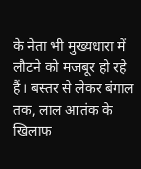के नेता भी मुख्यधारा में लौटने को मजबूर हो रहे हैं। बस्तर से लेकर बंगाल तक, लाल आतंक के खिलाफ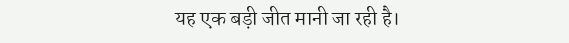यह एक बड़ी जीत मानी जा रही है।